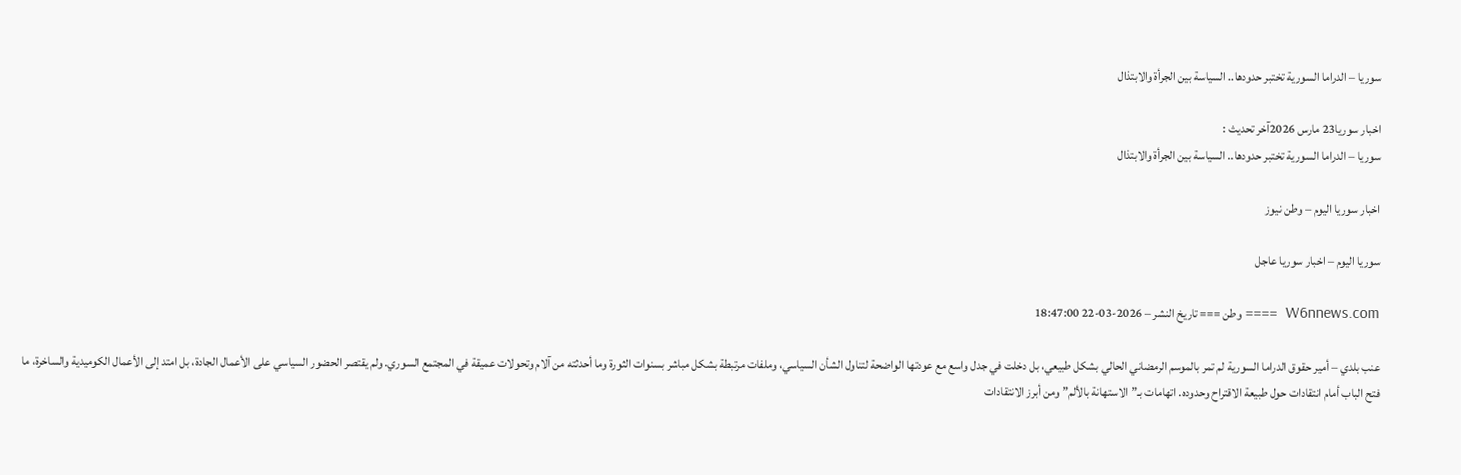سوريا – الدراما السورية تختبر حدودها.. السياسة بين الجرأة والابتذال

اخبار سوريا23 مارس 2026آخر تحديث :
سوريا – الدراما السورية تختبر حدودها.. السياسة بين الجرأة والابتذال

اخبار سوريا اليوم – وطن نيوز

سوريا اليوم – اخبار سوريا عاجل

W6nnews.com  ==== وطن === تاريخ النشر – 2026-03-22 18:47:00

عنب بلدي – أمير حقوق الدراما السورية لم تمر بالموسم الرمضاني الحالي بشكل طبيعي، بل دخلت في جدل واسع مع عودتها الواضحة لتناول الشأن السياسي، وملفات مرتبطة بشكل مباشر بسنوات الثورة وما أحدثته من آلام وتحولات عميقة في المجتمع السوري. ولم يقتصر الحضور السياسي على الأعمال الجادة، بل امتد إلى الأعمال الكوميدية والساخرة، ما فتح الباب أمام انتقادات حول طبيعة الاقتراح وحدوده. اتهامات بـ”الاستهانة بالألم” ومن أبرز الانتقادات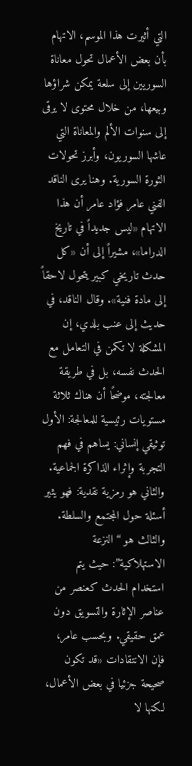التي أثيرت هذا الموسم، الاتهام بأن بعض الأعمال تحول معاناة السوريين إلى سلعة يمكن شراؤها وبيعها، من خلال محتوى لا يرقى إلى سنوات الألم والمعاناة التي عاشها السوريون، وأبرز تحولات الثورة السورية. وهنا يرى الناقد الفني عامر فؤاد عامر أن هذا الاتهام «ليس جديداً في تاريخ الدراما»، مشيراً إلى أن «كل حدث تاريخي كبير يتحول لاحقاً إلى مادة فنية». وقال الناقد، في حديث إلى عنب بلدي، إن المشكلة لا تكمن في التعامل مع الحدث نفسه، بل في طريقة معالجته، موضحًا أن هناك ثلاثة مستويات رئيسية للمعالجة: الأول توثيقي إنساني: يساهم في فهم التجربة وإثراء الذاكرة الجماعية. والثاني هو رمزية نقدية: فهو يثير أسئلة حول المجتمع والسلطة. والثالث هو “النزعة الاستهلاكية”: حيث يتم استخدام الحدث كعنصر من عناصر الإثارة والتسويق دون عمق حقيقي. وبحسب عامر، فإن الانتقادات «قد تكون صحيحة جزئيا في بعض الأعمال، لكنها لا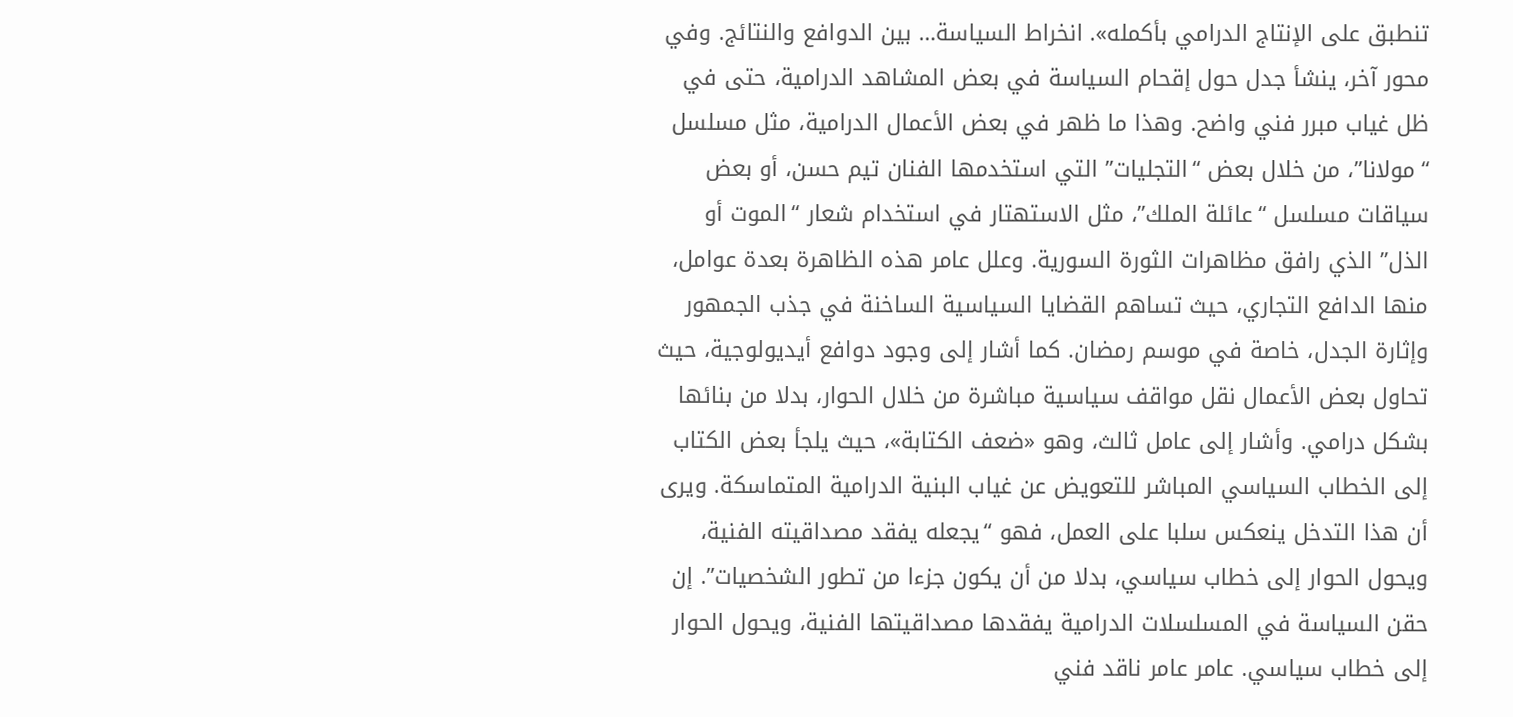تنطبق على الإنتاج الدرامي بأكمله». انخراط السياسة… بين الدوافع والنتائج. وفي محور آخر، ينشأ جدل حول إقحام السياسة في بعض المشاهد الدرامية، حتى في ظل غياب مبرر فني واضح. وهذا ما ظهر في بعض الأعمال الدرامية، مثل مسلسل “مولانا”، من خلال بعض “التجليات” التي استخدمها الفنان تيم حسن، أو بعض سياقات مسلسل “عائلة الملك”، مثل الاستهتار في استخدام شعار “الموت أو الذل” الذي رافق مظاهرات الثورة السورية. وعلل عامر هذه الظاهرة بعدة عوامل، منها الدافع التجاري، حيث تساهم القضايا السياسية الساخنة في جذب الجمهور وإثارة الجدل، خاصة في موسم رمضان. كما أشار إلى وجود دوافع أيديولوجية، حيث تحاول بعض الأعمال نقل مواقف سياسية مباشرة من خلال الحوار، بدلا من بنائها بشكل درامي. وأشار إلى عامل ثالث، وهو «ضعف الكتابة»، حيث يلجأ بعض الكتاب إلى الخطاب السياسي المباشر للتعويض عن غياب البنية الدرامية المتماسكة. ويرى أن هذا التدخل ينعكس سلبا على العمل، فهو “يجعله يفقد مصداقيته الفنية، ويحول الحوار إلى خطاب سياسي، بدلا من أن يكون جزءا من تطور الشخصيات”. إن حقن السياسة في المسلسلات الدرامية يفقدها مصداقيتها الفنية، ويحول الحوار إلى خطاب سياسي. عامر عامر ناقد فني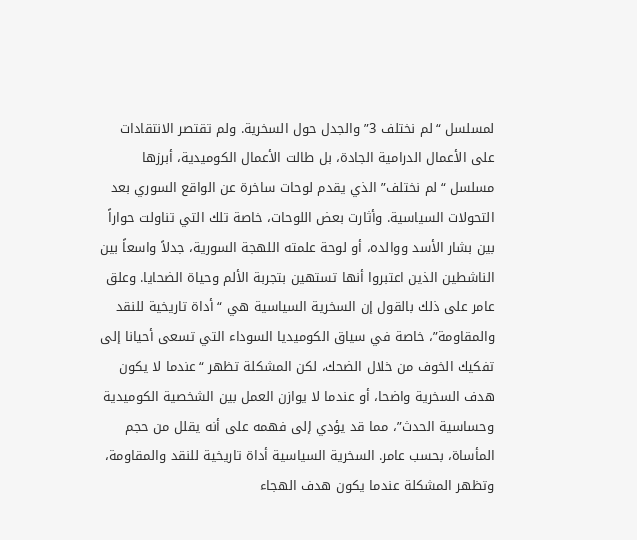لمسلسل “لم نختلف 3” والجدل حول السخرية. ولم تقتصر الانتقادات على الأعمال الدرامية الجادة، بل طالت الأعمال الكوميدية، أبرزها مسلسل “لم نختلف” الذي يقدم لوحات ساخرة عن الواقع السوري بعد التحولات السياسية. وأثارت بعض اللوحات، خاصة تلك التي تناولت حواراً بين بشار الأسد ووالده، أو لوحة علمته اللهجة السورية، جدلاً واسعاً بين الناشطين الذين اعتبروا أنها تستهين بتجربة الألم وحياة الضحايا. وعلق عامر على ذلك بالقول إن السخرية السياسية هي “أداة تاريخية للنقد والمقاومة”، خاصة في سياق الكوميديا السوداء التي تسعى أحيانا إلى تفكيك الخوف من خلال الضحك، لكن المشكلة تظهر “عندما لا يكون هدف السخرية واضحا، أو عندما لا يوازن العمل بين الشخصية الكوميدية وحساسية الحدث”، مما قد يؤدي إلى فهمه على أنه يقلل من حجم المأساة، بحسب عامر. السخرية السياسية أداة تاريخية للنقد والمقاومة، وتظهر المشكلة عندما يكون هدف الهجاء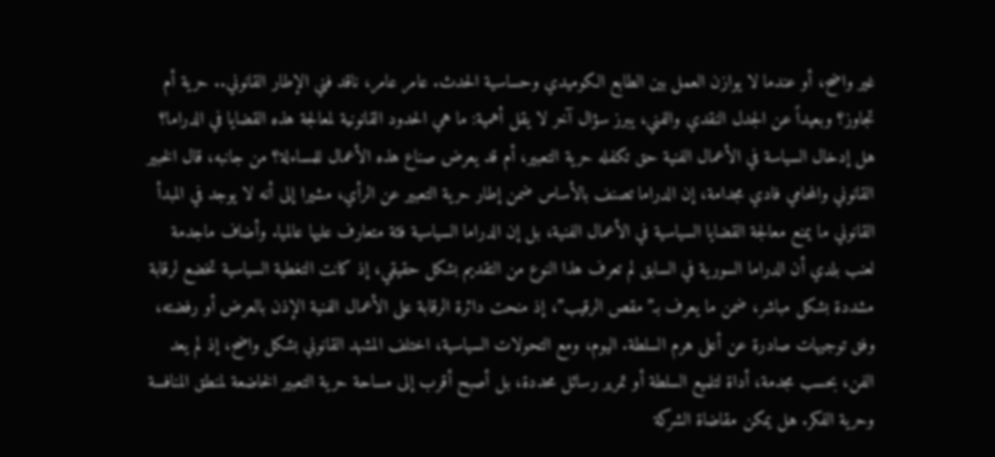غير واضح، أو عندما لا يوازن العمل بين الطابع الكوميدي وحساسية الحدث. عامر عامر، ناقد فني الإطار القانوني.. حرية أم تجاوز؟ وبعيداً عن الجدل النقدي والفني، يبرز سؤال آخر لا يقل أهمية: ما هي الحدود القانونية لمعالجة هذه القضايا في الدراما؟ هل إدخال السياسة في الأعمال الفنية حق تكفله حرية التعبير، أم قد يعرض صناع هذه الأعمال للمساءلة؟ من جانبه، قال الخبير القانوني والمحامي فادي مجدامة، إن الدراما تصنف بالأساس ضمن إطار حرية التعبير عن الرأي، مشيرا إلى أنه لا يوجد في المبدأ القانوني ما يمنع معالجة القضايا السياسية في الأعمال الفنية، بل إن الدراما السياسية فئة متعارف عليها عالميا. وأضاف ماجدمة لعنب بلدي أن الدراما السورية في السابق لم تعرف هذا النوع من التقديم بشكل حقيقي، إذ كانت التغطية السياسية تخضع لرقابة مشددة بشكل مباشر، ضمن ما يعرف بـ”مقص الرقيب”، إذ منحت دائرة الرقابة على الأعمال الفنية الإذن بالعرض أو رفضته، وفق توجيهات صادرة عن أعلى هرم السلطة. اليوم، ومع التحولات السياسية، اختلف المشهد القانوني بشكل واضح، إذ لم يعد الفن، بحسب مجدمة، أداة لتلميع السلطة أو تمرير رسائل محددة، بل أصبح أقرب إلى مساحة حرية التعبير الخاضعة لمنطق المنافسة وحرية الفكر. هل يمكن مقاضاة الشركة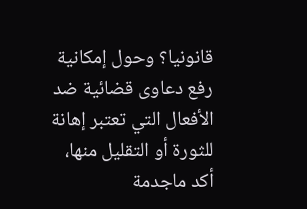قانونيا؟ وحول إمكانية رفع دعاوى قضائية ضد الأفعال التي تعتبر إهانة للثورة أو التقليل منها، أكد ماجدمة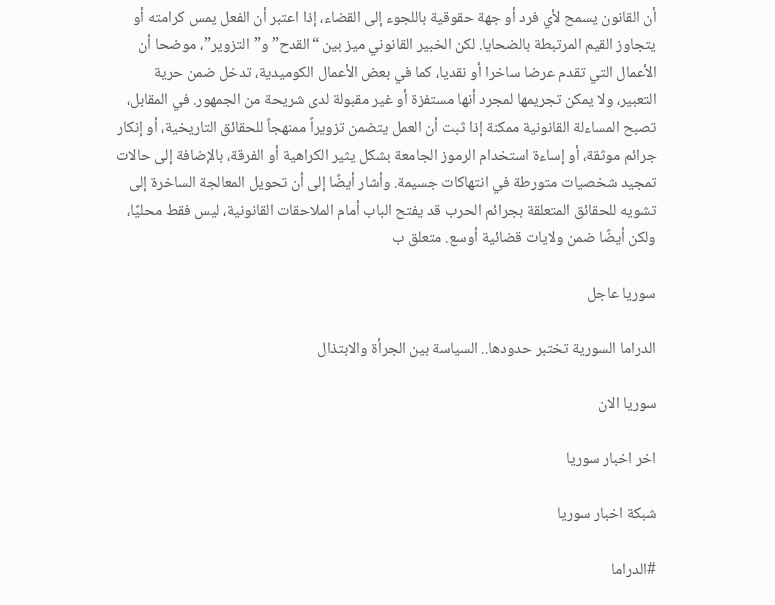أن القانون يسمح لأي فرد أو جهة حقوقية باللجوء إلى القضاء، إذا اعتبر أن الفعل يمس كرامته أو يتجاوز القيم المرتبطة بالضحايا. لكن الخبير القانوني ميز بين “القدح” و”التزوير”، موضحا أن الأعمال التي تقدم عرضا ساخرا أو نقديا، كما في بعض الأعمال الكوميدية، تدخل ضمن حرية التعبير، ولا يمكن تجريمها لمجرد أنها مستفزة أو غير مقبولة لدى شريحة من الجمهور. في المقابل، تصبح المساءلة القانونية ممكنة إذا ثبت أن العمل يتضمن تزويراً ممنهجاً للحقائق التاريخية، أو إنكار جرائم موثقة، أو إساءة استخدام الرموز الجامعة بشكل يثير الكراهية أو الفرقة، بالإضافة إلى حالات تمجيد شخصيات متورطة في انتهاكات جسيمة. وأشار أيضًا إلى أن تحويل المعالجة الساخرة إلى تشويه للحقائق المتعلقة بجرائم الحرب قد يفتح الباب أمام الملاحقات القانونية، ليس فقط محليًا، ولكن أيضًا ضمن ولايات قضائية أوسع. متعلق ب

سوريا عاجل

الدراما السورية تختبر حدودها.. السياسة بين الجرأة والابتذال

سوريا الان

اخر اخبار سوريا

شبكة اخبار سوريا

#الدراما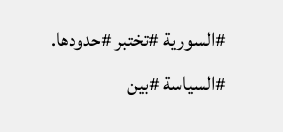#السورية #تختبر #حدودها. #السياسة #بين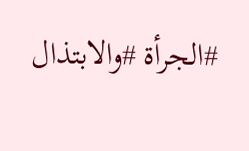#الجرأة #والابتذال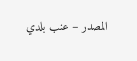المصدر – عنب بلدي